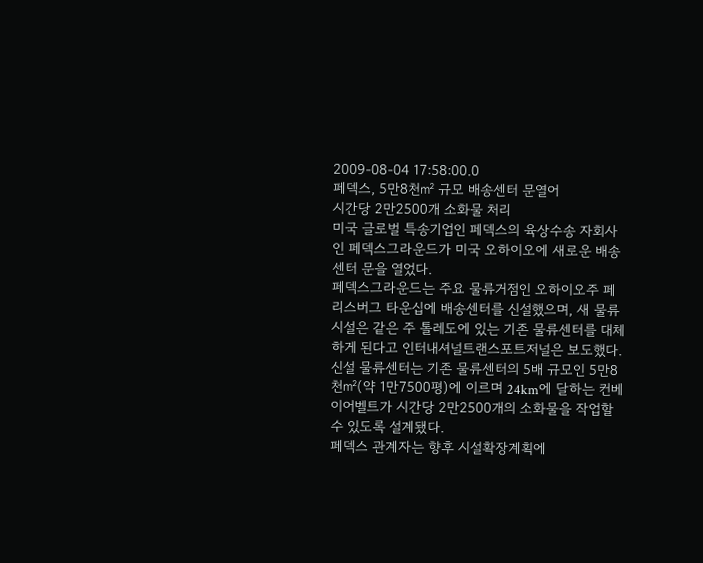2009-08-04 17:58:00.0
페덱스, 5만8천㎡ 규모 배송센터 문열어
시간당 2만2500개 소화물 처리
미국 글로벌 특송기업인 페덱스의 육상수송 자회사인 페덱스그라운드가 미국 오하이오에 새로운 배송센터 문을 열었다.
페덱스그라운드는 주요 물류거점인 오하이오주 페리스버그 타운십에 배송센터를 신설했으며, 새 물류시설은 같은 주 톨레도에 있는 기존 물류센터를 대체하게 된다고 인터내셔널트랜스포트저널은 보도했다.
신설 물류센터는 기존 물류센터의 5배 규모인 5만8천㎡(약 1만7500평)에 이르며 24km에 달하는 컨베이어벨트가 시간당 2만2500개의 소화물을 작업할 수 있도록 설계됐다.
페덱스 관계자는 향후 시설확장계획에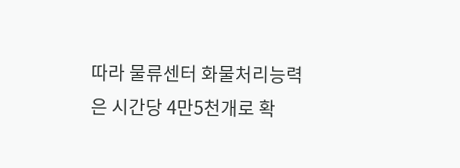따라 물류센터 화물처리능력은 시간당 4만5천개로 확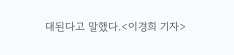대된다고 말했다.<이경희 기자>